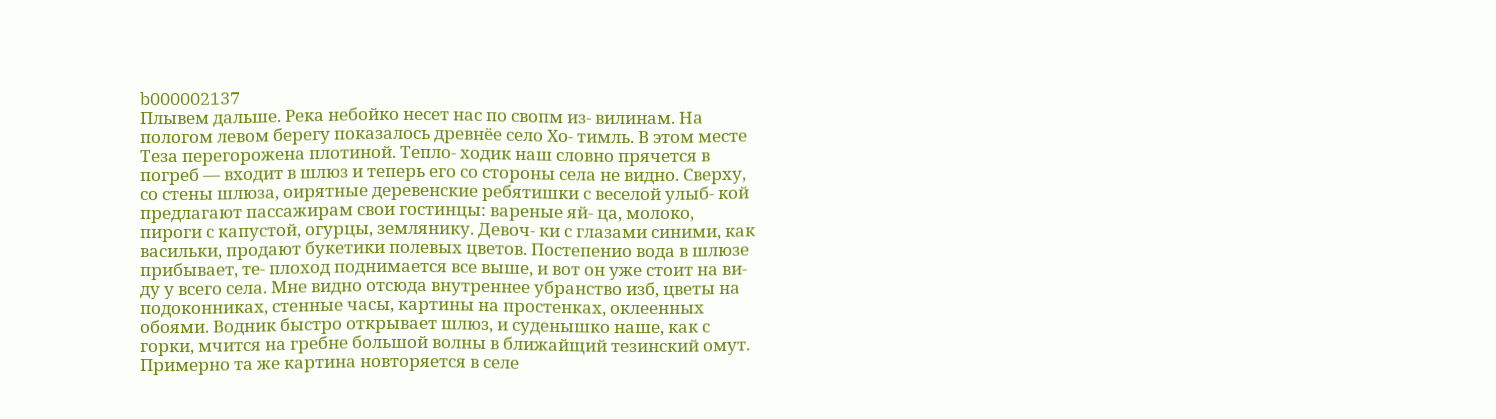b000002137
Плывем дальше. Река небойко несет нас по свопм из- вилинам. На пологом левом берегу показалось древнёе село Хо- тимль. В этом месте Теза перегорожена плотиной. Тепло- ходик наш словно прячется в погреб — входит в шлюз и теперь его со стороны села не видно. Сверху, со стены шлюза, оирятные деревенские ребятишки с веселой улыб- кой предлагают пассажирам свои гостинцы: вареные яй- ца, молоко, пироги с капустой, огурцы, землянику. Девоч- ки с глазами синими, как васильки, продают букетики полевых цветов. Постепенио вода в шлюзе прибывает, те- плоход поднимается все выше, и вот он уже стоит на ви- ду у всего села. Мне видно отсюда внутреннее убранство изб, цветы на подоконниках, стенные часы, картины на простенках, оклеенных обоями. Водник быстро открывает шлюз, и суденышко наше, как с горки, мчится на гребне большой волны в ближайщий тезинский омут. Примерно та же картина новторяется в селе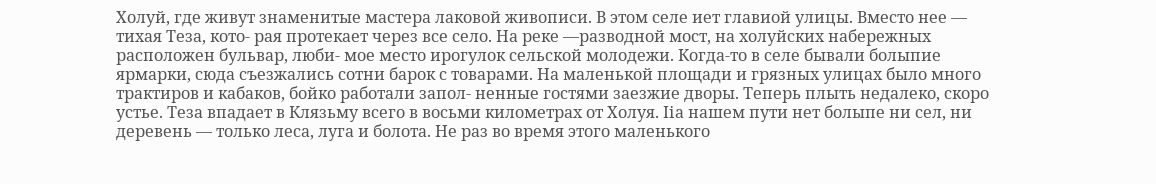Холуй, где живут знаменитые мастера лаковой живописи. В этом селе иет главиой улицы. Вместо нее — тихая Теза, кото- рая протекает через все село. На реке —разводной мост, на холуйских набережных расположен бульвар, люби- мое место ирогулок сельской молодежи. Когда-то в селе бывали болыпие ярмарки, сюда съезжались сотни барок с товарами. На маленькой площади и грязных улицах было много трактиров и кабаков, бойко работали запол- ненные гостями заезжие дворы. Теперь плыть недалеко, скоро устье. Теза впадает в Клязьму всего в восьми километрах от Холуя. Ііа нашем пути нет болыпе ни сел, ни деревень — только леса, луга и болота. Не раз во время этого маленького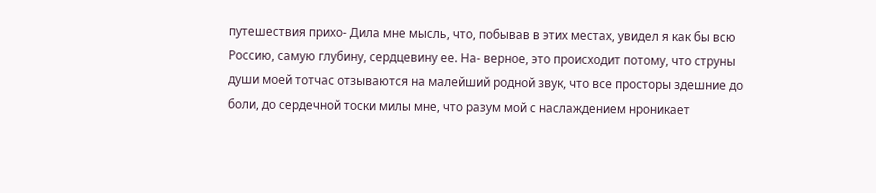путешествия прихо- Дила мне мысль, что, побывав в этих местах, увидел я как бы всю Россию, самую глубину, сердцевину ее. На- верное, это происходит потому, что струны души моей тотчас отзываются на малейший родной звук, что все просторы здешние до боли, до сердечной тоски милы мне, что разум мой с наслаждением нроникает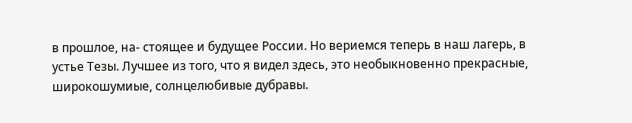в прошлое, на- стоящее и будущее России. Но вериемся теперь в наш лагерь, в устье Тезы. Лучшее из того, что я видел здесь, это необыкновенно прекрасные, широкошумиые, солнцелюбивые дубравы.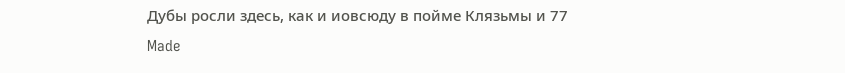Дубы росли здесь, как и иовсюду в пойме Клязьмы и 77
Made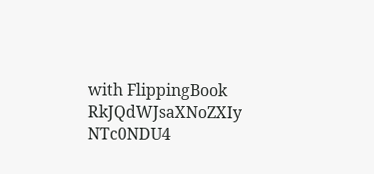with FlippingBook
RkJQdWJsaXNoZXIy NTc0NDU4